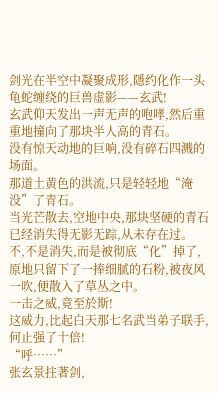剑光在半空中凝聚成形,隱约化作一头龟蛇缠绕的巨兽虚影——玄武!
玄武仰天发出一声无声的咆哮,然后重重地撞向了那块半人高的青石。
没有惊天动地的巨响,没有碎石四溅的场面。
那道土黄色的洪流,只是轻轻地“淹没”了青石。
当光芒散去,空地中央,那块坚硬的青石已经消失得无影无踪,从未存在过。
不,不是消失,而是被彻底“化”掉了,原地只留下了一捧细腻的石粉,被夜风一吹,便散入了草丛之中。
一击之威,竟至於斯!
这威力,比起白天那七名武当弟子联手,何止强了十倍!
“呼……”
张玄景拄著剑,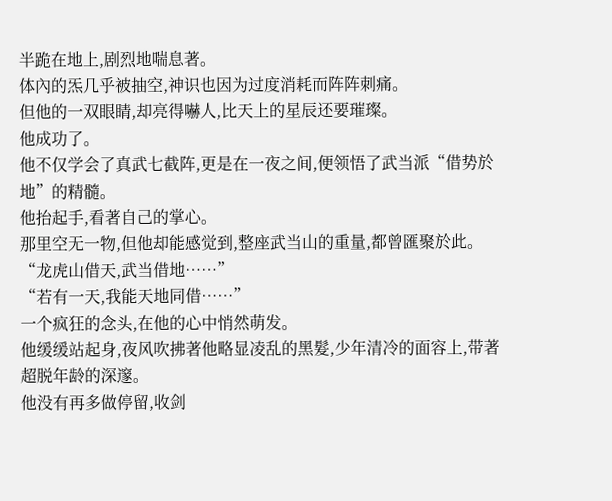半跪在地上,剧烈地喘息著。
体內的炁几乎被抽空,神识也因为过度消耗而阵阵刺痛。
但他的一双眼睛,却亮得嚇人,比天上的星辰还要璀璨。
他成功了。
他不仅学会了真武七截阵,更是在一夜之间,便领悟了武当派“借势於地”的精髓。
他抬起手,看著自己的掌心。
那里空无一物,但他却能感觉到,整座武当山的重量,都曾匯聚於此。
“龙虎山借天,武当借地……”
“若有一天,我能天地同借……”
一个疯狂的念头,在他的心中悄然萌发。
他缓缓站起身,夜风吹拂著他略显凌乱的黑髮,少年清冷的面容上,带著超脱年龄的深邃。
他没有再多做停留,收剑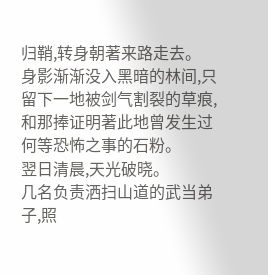归鞘,转身朝著来路走去。
身影渐渐没入黑暗的林间,只留下一地被剑气割裂的草痕,和那捧证明著此地曾发生过何等恐怖之事的石粉。
翌日清晨,天光破晓。
几名负责洒扫山道的武当弟子,照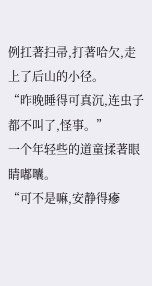例扛著扫帚,打著哈欠,走上了后山的小径。
“昨晚睡得可真沉,连虫子都不叫了,怪事。”
一个年轻些的道童揉著眼睛嘟囔。
“可不是嘛,安静得瘮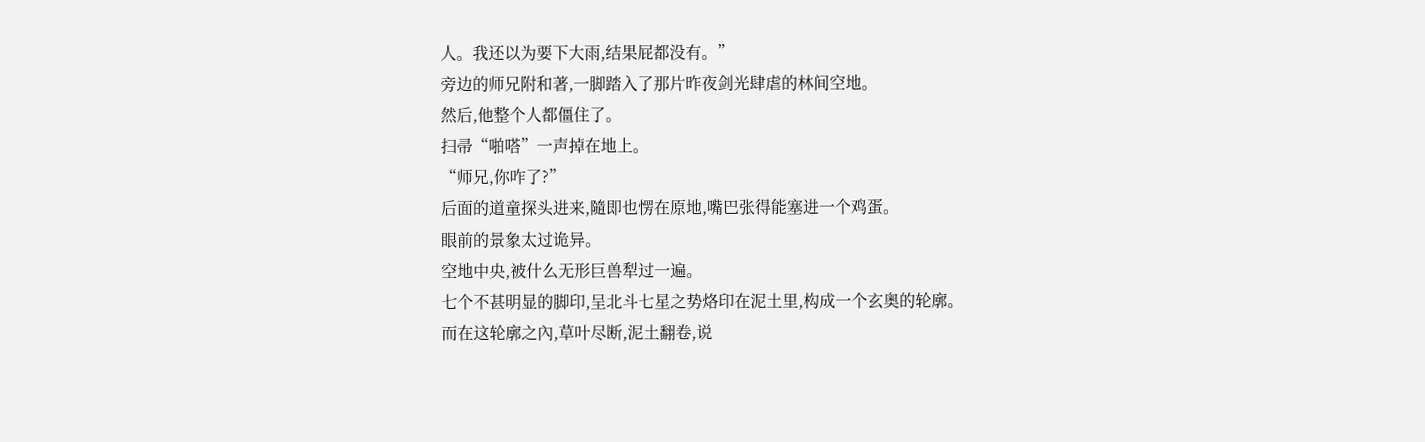人。我还以为要下大雨,结果屁都没有。”
旁边的师兄附和著,一脚踏入了那片昨夜剑光肆虐的林间空地。
然后,他整个人都僵住了。
扫帚“啪嗒”一声掉在地上。
“师兄,你咋了?”
后面的道童探头进来,隨即也愣在原地,嘴巴张得能塞进一个鸡蛋。
眼前的景象太过诡异。
空地中央,被什么无形巨兽犁过一遍。
七个不甚明显的脚印,呈北斗七星之势烙印在泥土里,构成一个玄奥的轮廓。
而在这轮廓之內,草叶尽断,泥土翻卷,说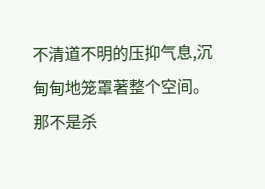不清道不明的压抑气息,沉甸甸地笼罩著整个空间。
那不是杀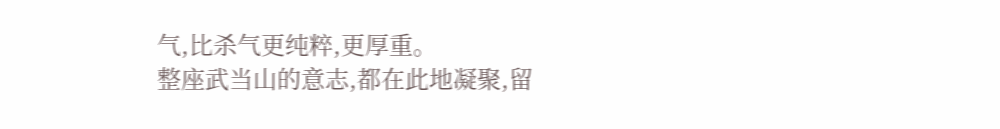气,比杀气更纯粹,更厚重。
整座武当山的意志,都在此地凝聚,留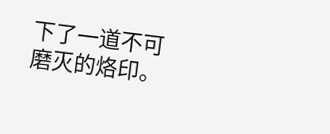下了一道不可磨灭的烙印。